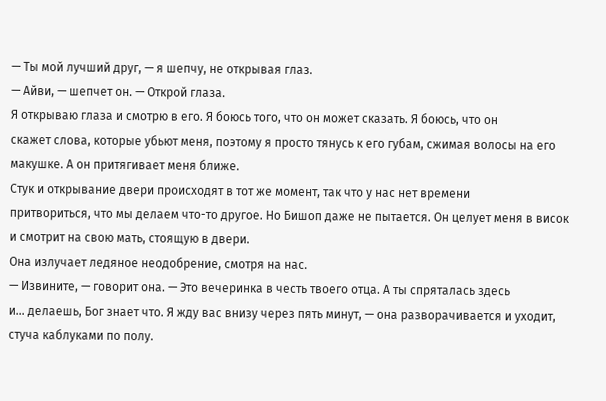— Ты мой лучший друг, — я шепчу, не открывая глаз.
— Айви, — шепчет он. — Открой глаза.
Я открываю глаза и смотрю в его. Я боюсь того, что он может сказать. Я боюсь, что он
скажет слова, которые убьют меня, поэтому я просто тянусь к его губам, сжимая волосы на его
макушке. А он притягивает меня ближе.
Стук и открывание двери происходят в тот же момент, так что у нас нет времени
притвориться, что мы делаем что-то другое. Но Бишоп даже не пытается. Он целует меня в висок
и смотрит на свою мать, стоящую в двери.
Она излучает ледяное неодобрение, смотря на нас.
— Извините, — говорит она. — Это вечеринка в честь твоего отца. А ты спряталась здесь
и… делаешь, Бог знает что. Я жду вас внизу через пять минут, — она разворачивается и уходит,
стуча каблуками по полу.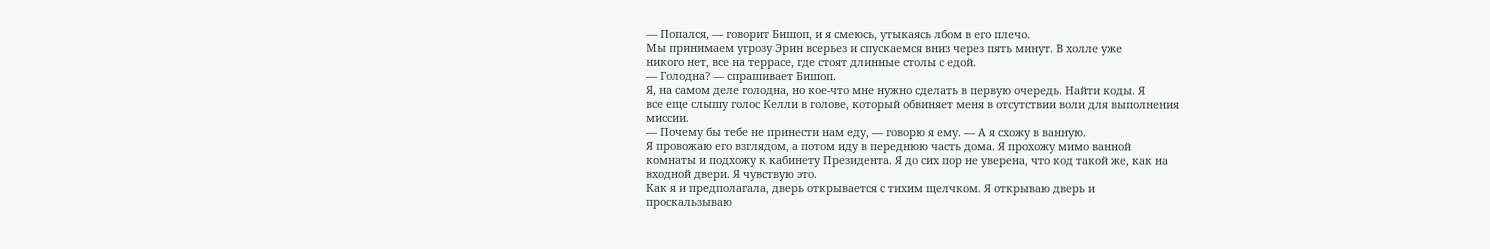— Попался, — говорит Бишоп, и я смеюсь, утыкаясь лбом в его плечо.
Мы принимаем угрозу Эрин всерьез и спускаемся вниз через пять минут. В холле уже
никого нет, все на террасе, где стоят длинные столы с едой.
— Голодна? — спрашивает Бишоп.
Я, на самом деле голодна, но кое-что мне нужно сделать в первую очередь. Найти коды. Я
все еще слышу голос Келли в голове, который обвиняет меня в отсутствии воли для выполнения
миссии.
— Почему бы тебе не принести нам еду, — говорю я ему. — А я схожу в ванную.
Я провожаю его взглядом, а потом иду в переднюю часть дома. Я прохожу мимо ванной
комнаты и подхожу к кабинету Президента. Я до сих пор не уверена, что код такой же, как на
входной двери. Я чувствую это.
Как я и предполагала, дверь открывается с тихим щелчком. Я открываю дверь и
проскальзываю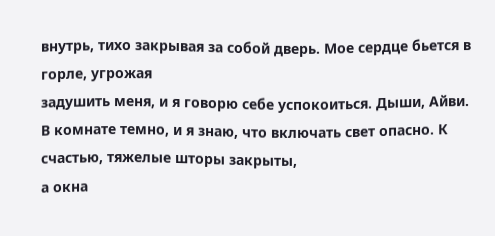внутрь, тихо закрывая за собой дверь. Мое сердце бьется в горле, угрожая
задушить меня, и я говорю себе успокоиться. Дыши, Айви.
В комнате темно, и я знаю, что включать свет опасно. К счастью, тяжелые шторы закрыты,
а окна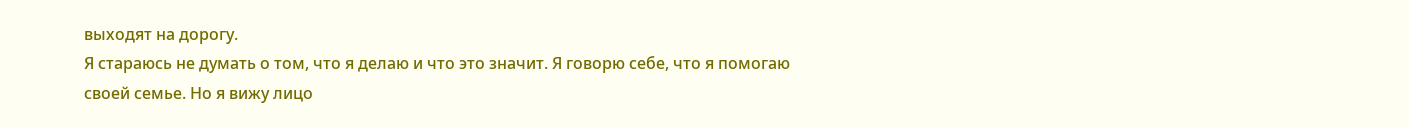выходят на дорогу.
Я стараюсь не думать о том, что я делаю и что это значит. Я говорю себе, что я помогаю
своей семье. Но я вижу лицо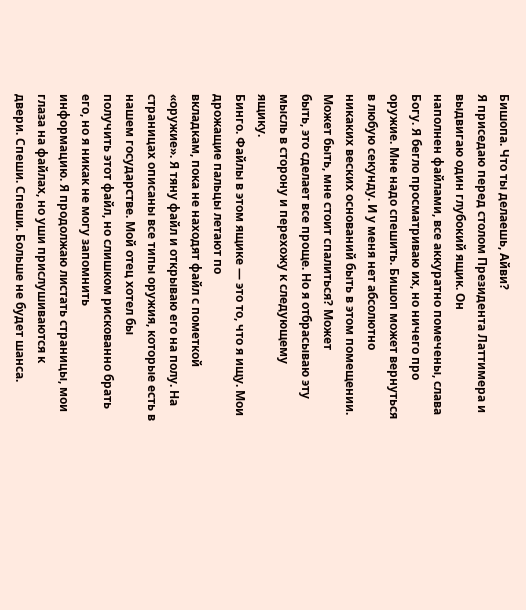Бишопа. Что ты делаешь, Айви?
Я приседаю перед столом Президента Латтимера и выдвигаю один глубокий ящик. Он
наполнен файлами, все аккуратно помечены, слава Богу. Я бегло просматриваю их, но ничего про
оружие. Мне надо спешить. Бишоп может вернуться в любую секунду. И у меня нет абсолютно
никаких веских оснований быть в этом помещении. Может быть, мне стоит спалиться? Может
быть, это сделает все проще. Но я отбрасываю эту мысль в сторону и перехожу к следующему
ящику.
Бинго. Файлы в этом ящике — это то, что я ищу. Мои дрожащие пальцы летают по
вкладкам, пока не находят файл с пометкой «оружие». Я тяну файл и открываю его на полу. На
страницах описаны все типы оружия, которые есть в нашем государстве. Мой отец хотел бы
получить этот файл, но слишком рискованно брать его, но я никак не могу запомнить
информацию. Я продолжаю листать страницы, мои глаза на файлах, но уши прислушиваются к
двери. Спеши. Спеши. Больше не будет шанса.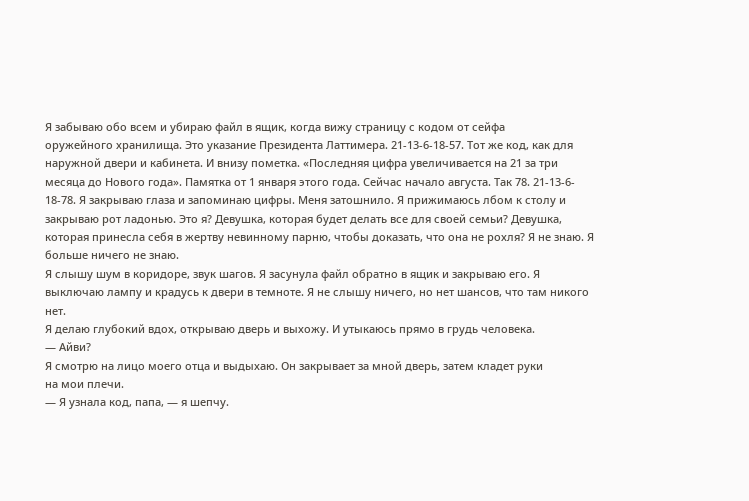Я забываю обо всем и убираю файл в ящик, когда вижу страницу с кодом от сейфа
оружейного хранилища. Это указание Президента Латтимера. 21-13-6-18-57. Тот же код, как для
наружной двери и кабинета. И внизу пометка. «Последняя цифра увеличивается на 21 за три
месяца до Нового года». Памятка от 1 января этого года. Сейчас начало августа. Так 78. 21-13-6-
18-78. Я закрываю глаза и запоминаю цифры. Меня затошнило. Я прижимаюсь лбом к столу и
закрываю рот ладонью. Это я? Девушка, которая будет делать все для своей семьи? Девушка,
которая принесла себя в жертву невинному парню, чтобы доказать, что она не рохля? Я не знаю. Я
больше ничего не знаю.
Я слышу шум в коридоре, звук шагов. Я засунула файл обратно в ящик и закрываю его. Я
выключаю лампу и крадусь к двери в темноте. Я не слышу ничего, но нет шансов, что там никого
нет.
Я делаю глубокий вдох, открываю дверь и выхожу. И утыкаюсь прямо в грудь человека.
— Айви?
Я смотрю на лицо моего отца и выдыхаю. Он закрывает за мной дверь, затем кладет руки
на мои плечи.
— Я узнала код, папа, — я шепчу.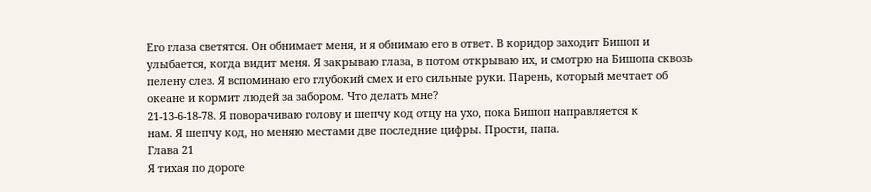Его глаза светятся. Он обнимает меня, и я обнимаю его в ответ. В коридор заходит Бишоп и
улыбается, когда видит меня. Я закрываю глаза, в потом открываю их, и смотрю на Бишопа сквозь
пелену слез. Я вспоминаю его глубокий смех и его сильные руки. Парень, который мечтает об
океане и кормит людей за забором. Что делать мне?
21-13-6-18-78. Я поворачиваю голову и шепчу код отцу на ухо, пока Бишоп направляется к
нам. Я шепчу код, но меняю местами две последние цифры. Прости, папа.
Глава 21
Я тихая по дороге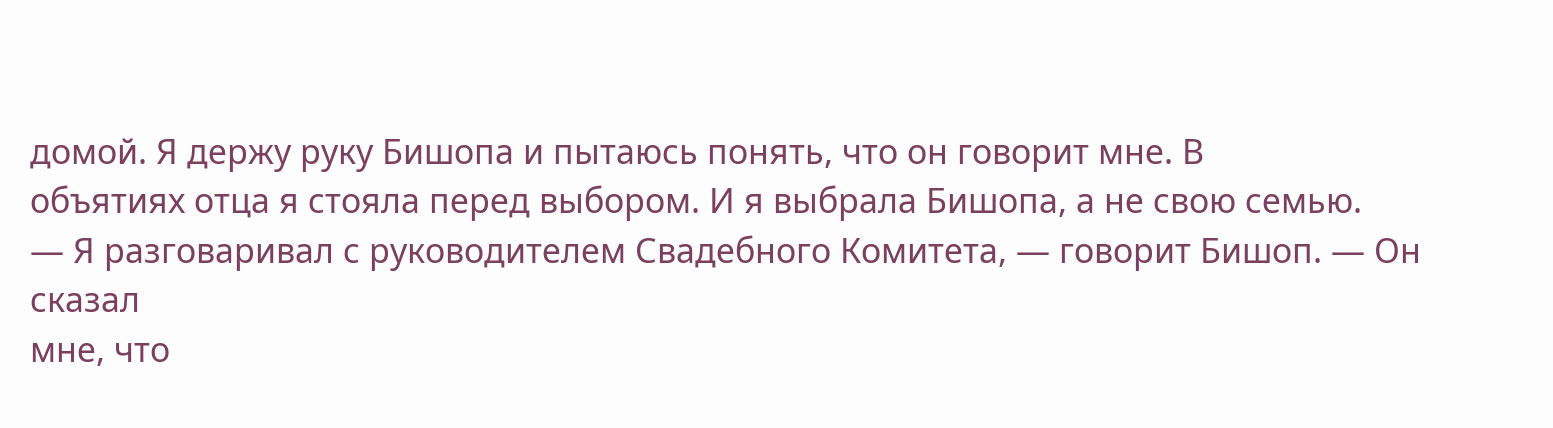домой. Я держу руку Бишопа и пытаюсь понять, что он говорит мне. В
объятиях отца я стояла перед выбором. И я выбрала Бишопа, а не свою семью.
— Я разговаривал с руководителем Свадебного Комитета, — говорит Бишоп. — Он сказал
мне, что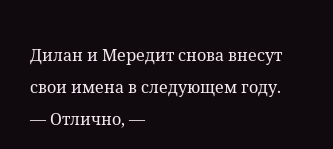Дилан и Мередит снова внесут свои имена в следующем году.
— Отлично, —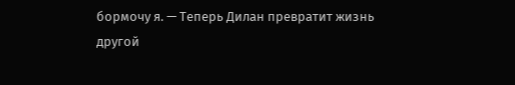бормочу я. — Теперь Дилан превратит жизнь другой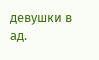девушки в ад.